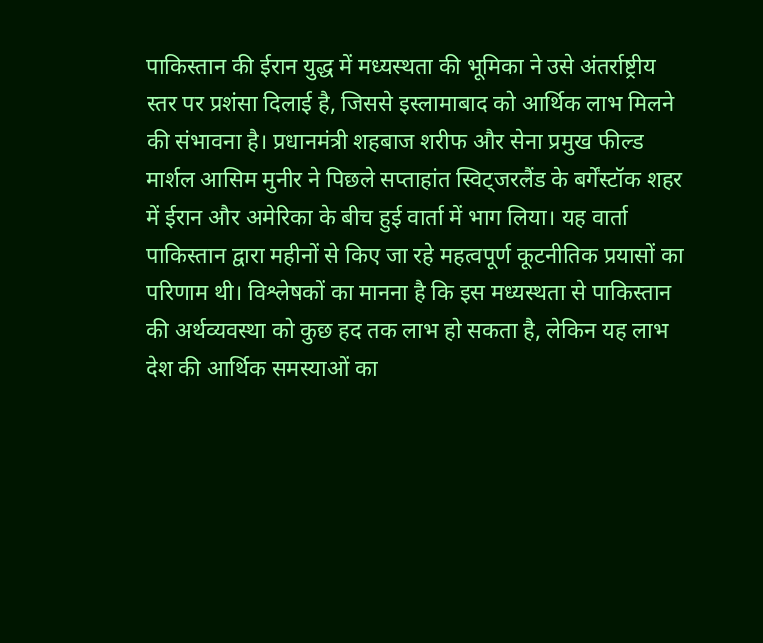पाकिस्तान की ईरान युद्ध में मध्यस्थता की भूमिका ने उसे अंतर्राष्ट्रीय स्तर पर प्रशंसा दिलाई है, जिससे इस्लामाबाद को आर्थिक लाभ मिलने की संभावना है। प्रधानमंत्री शहबाज शरीफ और सेना प्रमुख फील्ड मार्शल आसिम मुनीर ने पिछले सप्ताहांत स्विट्जरलैंड के बर्गेंस्टॉक शहर में ईरान और अमेरिका के बीच हुई वार्ता में भाग लिया। यह वार्ता पाकिस्तान द्वारा महीनों से किए जा रहे महत्वपूर्ण कूटनीतिक प्रयासों का परिणाम थी। विश्लेषकों का मानना है कि इस मध्यस्थता से पाकिस्तान की अर्थव्यवस्था को कुछ हद तक लाभ हो सकता है, लेकिन यह लाभ देश की आर्थिक समस्याओं का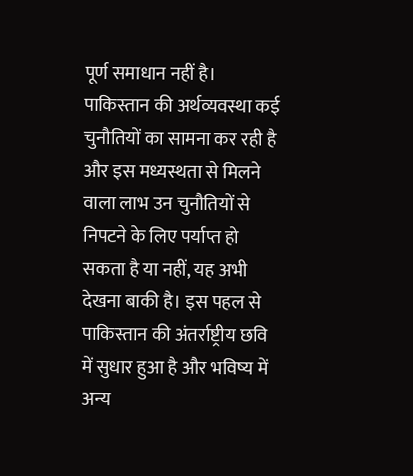पूर्ण समाधान नहीं है। पाकिस्तान की अर्थव्यवस्था कई चुनौतियों का सामना कर रही है और इस मध्यस्थता से मिलने वाला लाभ उन चुनौतियों से निपटने के लिए पर्याप्त हो सकता है या नहीं, यह अभी देखना बाकी है। इस पहल से पाकिस्तान की अंतर्राष्ट्रीय छवि में सुधार हुआ है और भविष्य में अन्य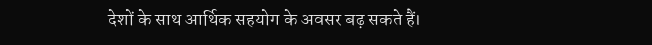देशों के साथ आर्थिक सहयोग के अवसर बढ़ सकते हैं।